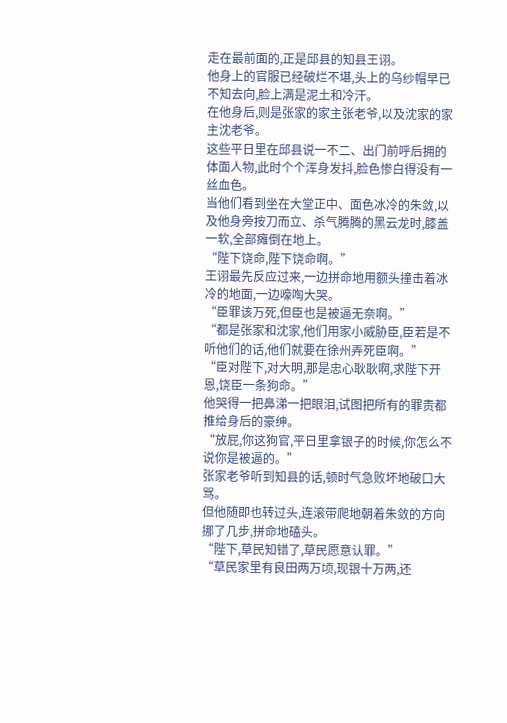走在最前面的,正是邱县的知县王诩。
他身上的官服已经破烂不堪,头上的乌纱帽早已不知去向,脸上满是泥土和冷汗。
在他身后,则是张家的家主张老爷,以及沈家的家主沈老爷。
这些平日里在邱县说一不二、出门前呼后拥的体面人物,此时个个浑身发抖,脸色惨白得没有一丝血色。
当他们看到坐在大堂正中、面色冰冷的朱敛,以及他身旁按刀而立、杀气腾腾的黑云龙时,膝盖一软,全部瘫倒在地上。
“陛下饶命,陛下饶命啊。”
王诩最先反应过来,一边拼命地用额头撞击着冰冷的地面,一边嚎啕大哭。
“臣罪该万死,但臣也是被逼无奈啊。”
“都是张家和沈家,他们用家小威胁臣,臣若是不听他们的话,他们就要在徐州弄死臣啊。”
“臣对陛下,对大明,那是忠心耿耿啊,求陛下开恩,饶臣一条狗命。”
他哭得一把鼻涕一把眼泪,试图把所有的罪责都推给身后的豪绅。
“放屁,你这狗官,平日里拿银子的时候,你怎么不说你是被逼的。”
张家老爷听到知县的话,顿时气急败坏地破口大骂。
但他随即也转过头,连滚带爬地朝着朱敛的方向挪了几步,拼命地磕头。
“陛下,草民知错了,草民愿意认罪。”
“草民家里有良田两万顷,现银十万两,还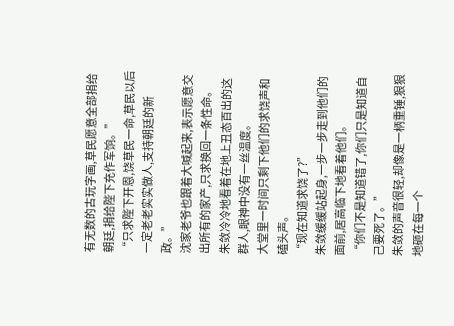有无数的古玩字画,草民愿意全部捐给朝廷,捐给陛下充作军饷。”
“只求陛下开恩,饶草民一命,草民以后一定老老实实做人,支持朝廷的新政。”
沈家老爷也跟着大喊起来,表示愿意交出所有的家产,只求换回一条性命。
朱敛冷冷地看着在地上丑态百出的这群人,眼神中没有一丝温度。
大堂里一时间只剩下他们的求饶声和磕头声。
“现在知道求饶了?”
朱敛缓缓站起身,一步一步走到他们的面前,居高临下地看着他们。
“你们不是知道错了,你们只是知道自己要死了。”
朱敛的声音很轻,却像是一柄重锤,狠狠地砸在每一个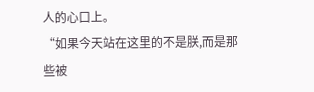人的心口上。
“如果今天站在这里的不是朕,而是那些被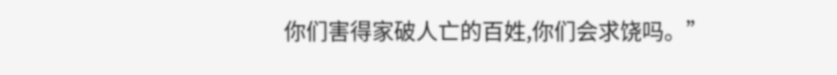你们害得家破人亡的百姓,你们会求饶吗。”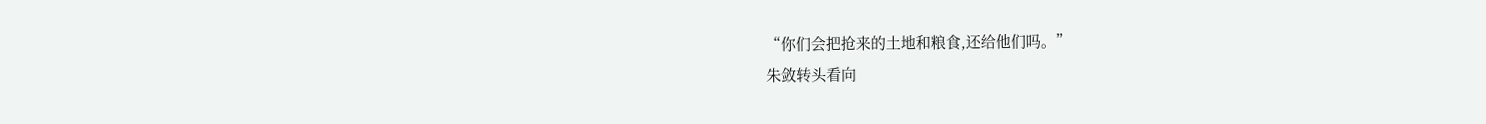“你们会把抢来的土地和粮食,还给他们吗。”
朱敛转头看向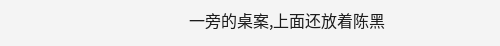一旁的桌案,上面还放着陈黑